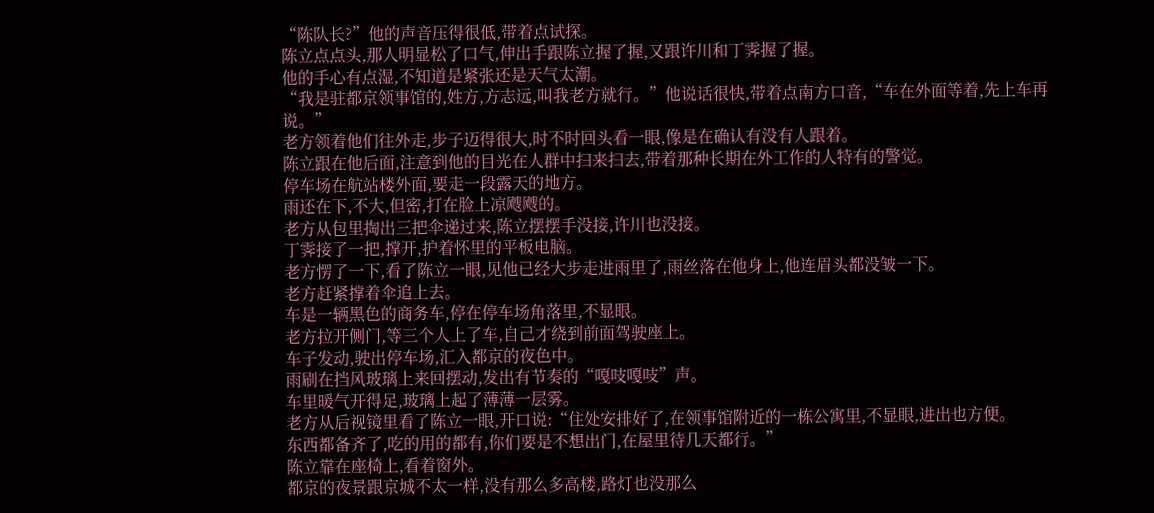“陈队长?”他的声音压得很低,带着点试探。
陈立点点头,那人明显松了口气,伸出手跟陈立握了握,又跟许川和丁霁握了握。
他的手心有点湿,不知道是紧张还是天气太潮。
“我是驻都京领事馆的,姓方,方志远,叫我老方就行。”他说话很快,带着点南方口音,“车在外面等着,先上车再说。”
老方领着他们往外走,步子迈得很大,时不时回头看一眼,像是在确认有没有人跟着。
陈立跟在他后面,注意到他的目光在人群中扫来扫去,带着那种长期在外工作的人特有的警觉。
停车场在航站楼外面,要走一段露天的地方。
雨还在下,不大,但密,打在脸上凉飕飕的。
老方从包里掏出三把伞递过来,陈立摆摆手没接,许川也没接。
丁霁接了一把,撑开,护着怀里的平板电脑。
老方愣了一下,看了陈立一眼,见他已经大步走进雨里了,雨丝落在他身上,他连眉头都没皱一下。
老方赶紧撑着伞追上去。
车是一辆黑色的商务车,停在停车场角落里,不显眼。
老方拉开侧门,等三个人上了车,自己才绕到前面驾驶座上。
车子发动,驶出停车场,汇入都京的夜色中。
雨刷在挡风玻璃上来回摆动,发出有节奏的“嘎吱嘎吱”声。
车里暖气开得足,玻璃上起了薄薄一层雾。
老方从后视镜里看了陈立一眼,开口说:“住处安排好了,在领事馆附近的一栋公寓里,不显眼,进出也方便。
东西都备齐了,吃的用的都有,你们要是不想出门,在屋里待几天都行。”
陈立靠在座椅上,看着窗外。
都京的夜景跟京城不太一样,没有那么多高楼,路灯也没那么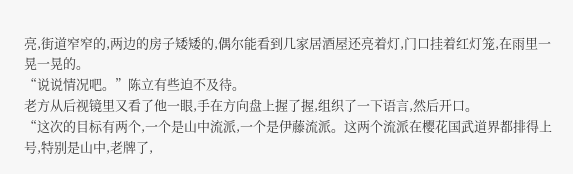亮,街道窄窄的,两边的房子矮矮的,偶尔能看到几家居酒屋还亮着灯,门口挂着红灯笼,在雨里一晃一晃的。
“说说情况吧。”陈立有些迫不及待。
老方从后视镜里又看了他一眼,手在方向盘上握了握,组织了一下语言,然后开口。
“这次的目标有两个,一个是山中流派,一个是伊藤流派。这两个流派在樱花国武道界都排得上号,特别是山中,老牌了,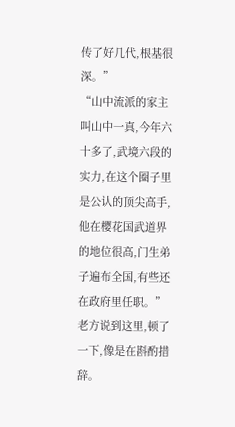传了好几代,根基很深。”
“山中流派的家主叫山中一真,今年六十多了,武境六段的实力,在这个圈子里是公认的顶尖高手,他在樱花国武道界的地位很高,门生弟子遍布全国,有些还在政府里任职。”
老方说到这里,顿了一下,像是在斟酌措辞。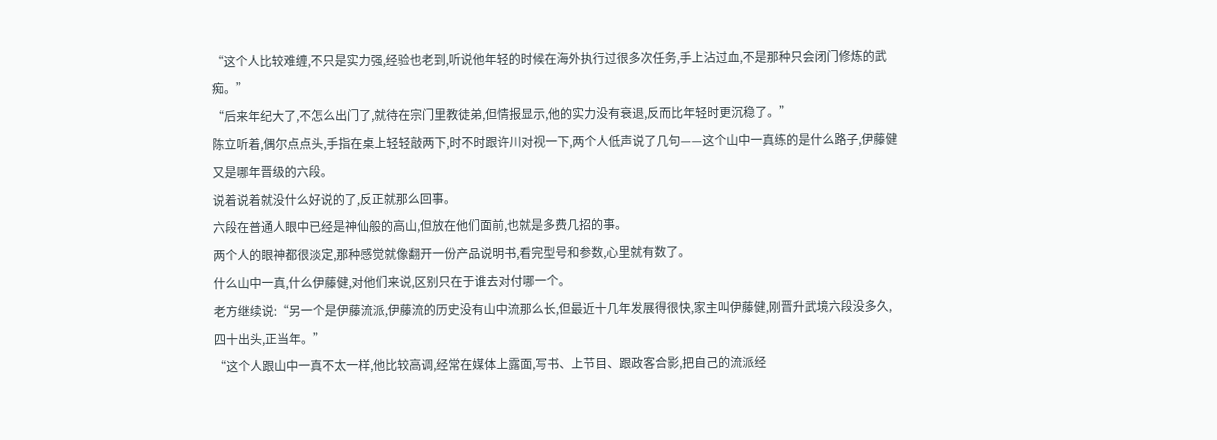“这个人比较难缠,不只是实力强,经验也老到,听说他年轻的时候在海外执行过很多次任务,手上沾过血,不是那种只会闭门修炼的武痴。”
“后来年纪大了,不怎么出门了,就待在宗门里教徒弟,但情报显示,他的实力没有衰退,反而比年轻时更沉稳了。”
陈立听着,偶尔点点头,手指在桌上轻轻敲两下,时不时跟许川对视一下,两个人低声说了几句——这个山中一真练的是什么路子,伊藤健又是哪年晋级的六段。
说着说着就没什么好说的了,反正就那么回事。
六段在普通人眼中已经是神仙般的高山,但放在他们面前,也就是多费几招的事。
两个人的眼神都很淡定,那种感觉就像翻开一份产品说明书,看完型号和参数,心里就有数了。
什么山中一真,什么伊藤健,对他们来说,区别只在于谁去对付哪一个。
老方继续说:“另一个是伊藤流派,伊藤流的历史没有山中流那么长,但最近十几年发展得很快,家主叫伊藤健,刚晋升武境六段没多久,四十出头,正当年。”
“这个人跟山中一真不太一样,他比较高调,经常在媒体上露面,写书、上节目、跟政客合影,把自己的流派经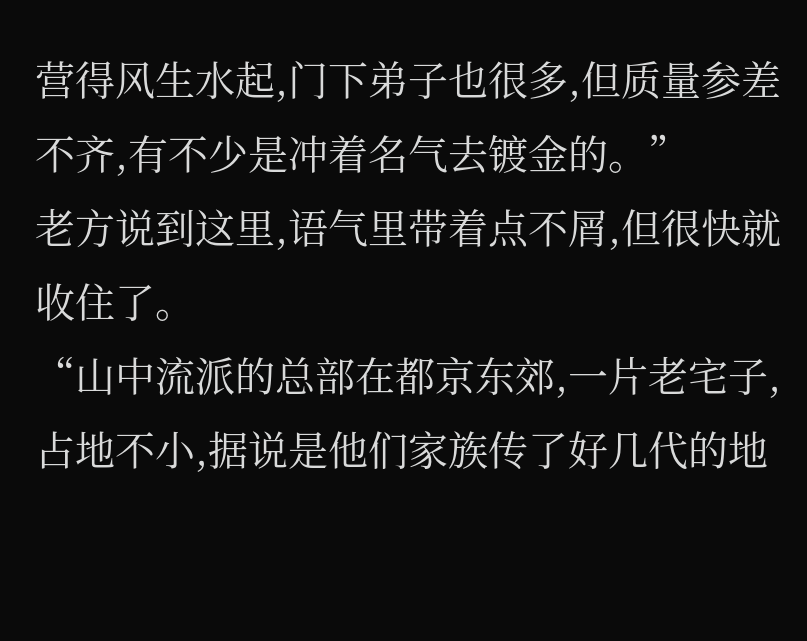营得风生水起,门下弟子也很多,但质量参差不齐,有不少是冲着名气去镀金的。”
老方说到这里,语气里带着点不屑,但很快就收住了。
“山中流派的总部在都京东郊,一片老宅子,占地不小,据说是他们家族传了好几代的地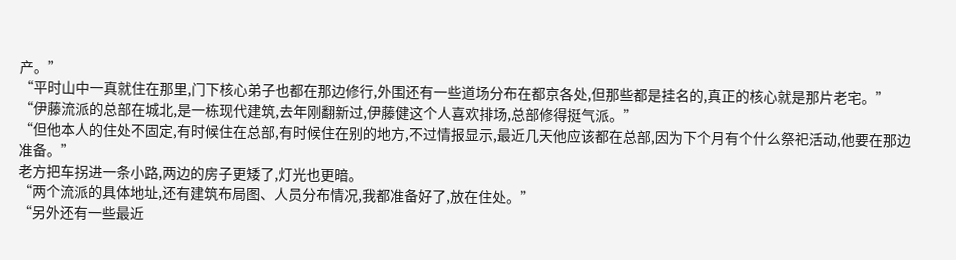产。”
“平时山中一真就住在那里,门下核心弟子也都在那边修行,外围还有一些道场分布在都京各处,但那些都是挂名的,真正的核心就是那片老宅。”
“伊藤流派的总部在城北,是一栋现代建筑,去年刚翻新过,伊藤健这个人喜欢排场,总部修得挺气派。”
“但他本人的住处不固定,有时候住在总部,有时候住在别的地方,不过情报显示,最近几天他应该都在总部,因为下个月有个什么祭祀活动,他要在那边准备。”
老方把车拐进一条小路,两边的房子更矮了,灯光也更暗。
“两个流派的具体地址,还有建筑布局图、人员分布情况,我都准备好了,放在住处。”
“另外还有一些最近